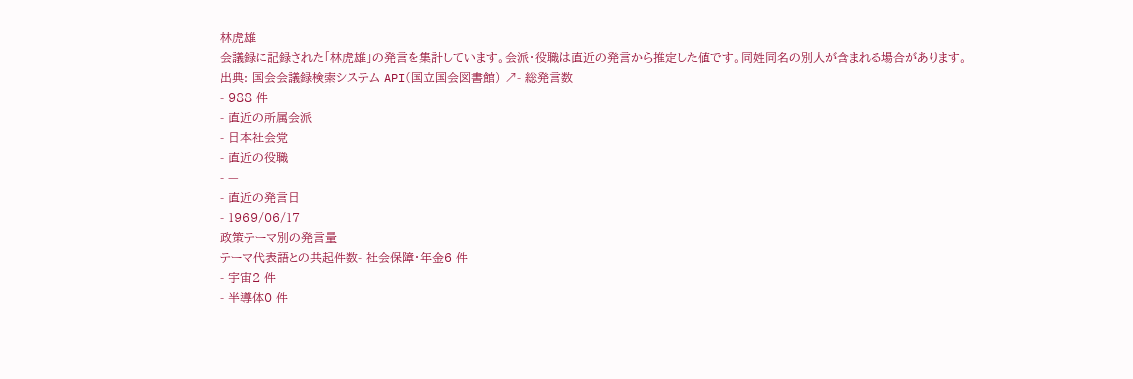林虎雄
会議録に記録された「林虎雄」の発言を集計しています。会派・役職は直近の発言から推定した値です。同姓同名の別人が含まれる場合があります。
出典: 国会会議録検索システム API(国立国会図書館) ↗- 総発言数
- 988 件
- 直近の所属会派
- 日本社会党
- 直近の役職
- —
- 直近の発言日
- 1969/06/17
政策テーマ別の発言量
テーマ代表語との共起件数- 社会保障・年金6 件
- 宇宙2 件
- 半導体0 件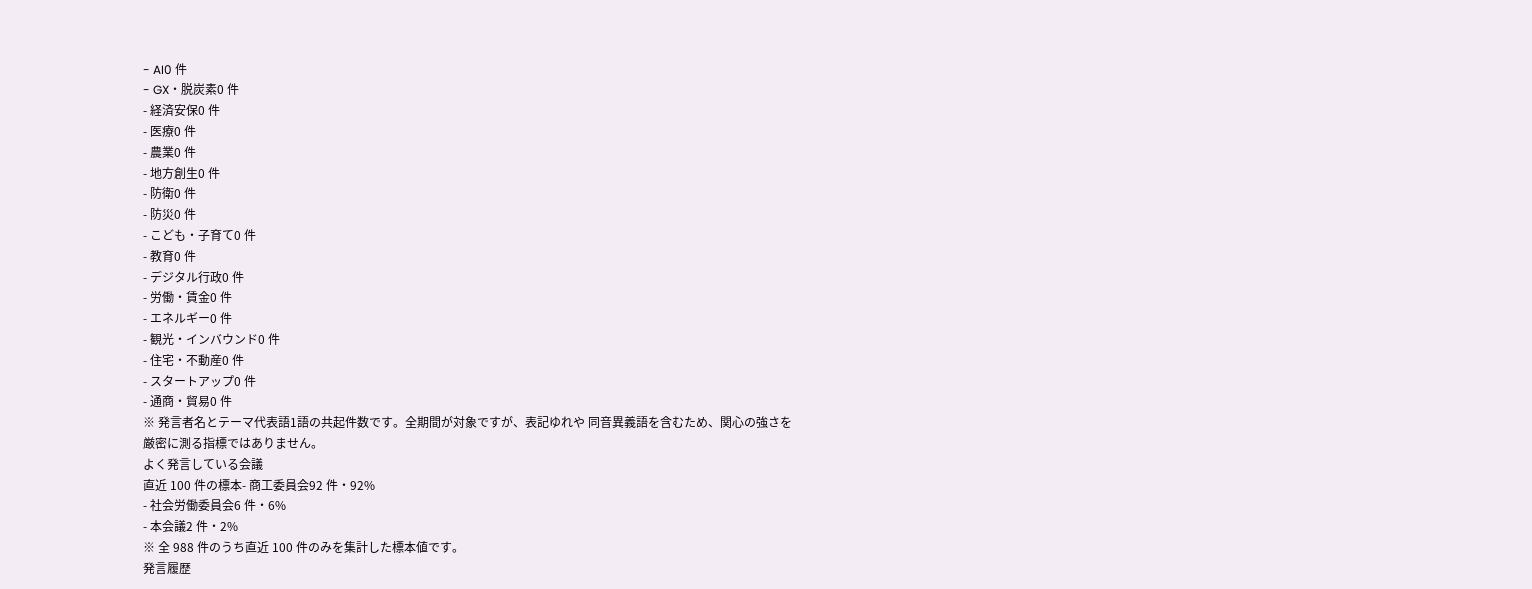- AI0 件
- GX・脱炭素0 件
- 経済安保0 件
- 医療0 件
- 農業0 件
- 地方創生0 件
- 防衛0 件
- 防災0 件
- こども・子育て0 件
- 教育0 件
- デジタル行政0 件
- 労働・賃金0 件
- エネルギー0 件
- 観光・インバウンド0 件
- 住宅・不動産0 件
- スタートアップ0 件
- 通商・貿易0 件
※ 発言者名とテーマ代表語1語の共起件数です。全期間が対象ですが、表記ゆれや 同音異義語を含むため、関心の強さを厳密に測る指標ではありません。
よく発言している会議
直近 100 件の標本- 商工委員会92 件・92%
- 社会労働委員会6 件・6%
- 本会議2 件・2%
※ 全 988 件のうち直近 100 件のみを集計した標本値です。
発言履歴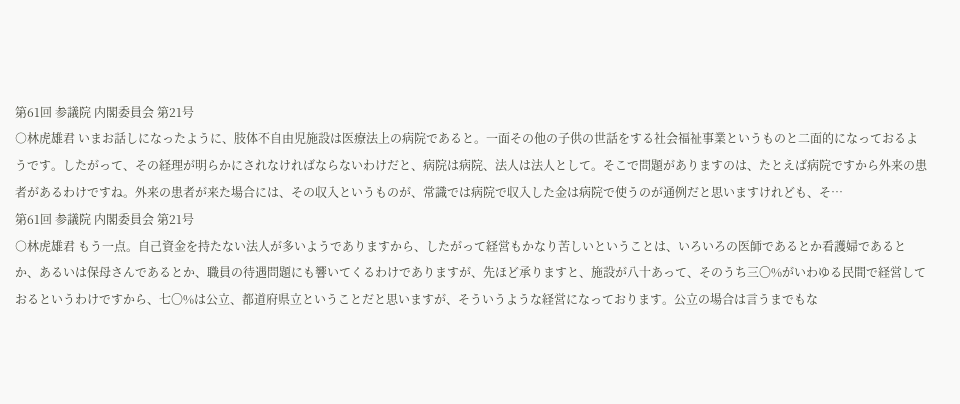第61回 参議院 内閣委員会 第21号
○林虎雄君 いまお話しになったように、肢体不自由児施設は医療法上の病院であると。一面その他の子供の世話をする社会福祉事業というものと二面的になっておるようです。したがって、その経理が明らかにされなければならないわけだと、病院は病院、法人は法人として。そこで問題がありますのは、たとえば病院ですから外来の患者があるわけですね。外来の患者が来た場合には、その収入というものが、常識では病院で収入した金は病院で使うのが通例だと思いますけれども、そ…
第61回 参議院 内閣委員会 第21号
○林虎雄君 もう一点。自己資金を持たない法人が多いようでありますから、したがって経営もかなり苦しいということは、いろいろの医師であるとか看護婦であるとか、あるいは保母さんであるとか、職員の待遇問題にも響いてくるわけでありますが、先ほど承りますと、施設が八十あって、そのうち三〇%がいわゆる民間で経営しておるというわけですから、七〇%は公立、都道府県立ということだと思いますが、そういうような経営になっております。公立の場合は言うまでもな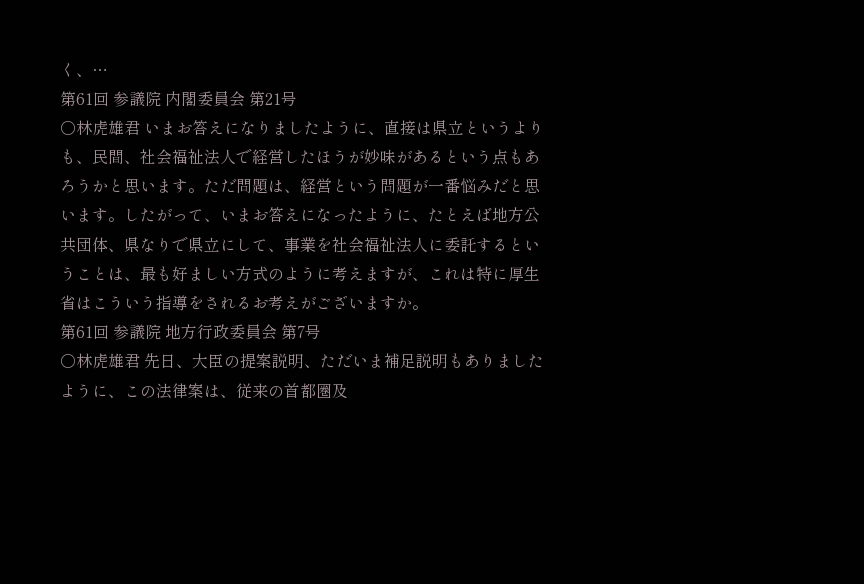く、…
第61回 参議院 内閣委員会 第21号
○林虎雄君 いまお答えになりましたように、直接は県立というよりも、民間、社会福祉法人で経営したほうが妙味があるという点もあろうかと思います。ただ問題は、経営という問題が一番悩みだと思います。したがって、いまお答えになったように、たとえば地方公共団体、県なりで県立にして、事業を社会福祉法人に委託するということは、最も好ましい方式のように考えますが、これは特に厚生省はこういう指導をされるお考えがございますか。
第61回 参議院 地方行政委員会 第7号
○林虎雄君 先日、大臣の提案説明、ただいま補足説明もありましたように、この法律案は、従来の首都圏及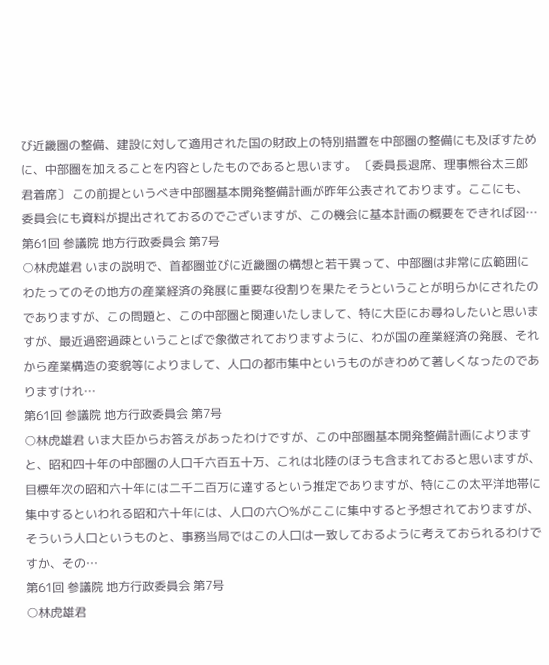び近畿圏の整備、建設に対して適用された国の財政上の特別措置を中部圏の整備にも及ぼすために、中部圏を加えることを内容としたものであると思います。 〔委員長退席、理事熊谷太三郎君着席〕 この前提というべき中部圏基本開発整備計画が昨年公表されております。ここにも、委員会にも資料が提出されておるのでございますが、この機会に基本計画の概要をできれば図…
第61回 参議院 地方行政委員会 第7号
○林虎雄君 いまの説明で、首都圏並びに近畿圏の構想と若干異って、中部圏は非常に広範囲にわたってのその地方の産業経済の発展に重要な役割りを果たそうということが明らかにされたのでありますが、この問題と、この中部圏と関連いたしまして、特に大臣にお尋ねしたいと思いますが、最近過密過疎ということばで象徴されておりますように、わが国の産業経済の発展、それから産業構造の変貌等によりまして、人口の都市集中というものがきわめて著しくなったのでありますけれ…
第61回 参議院 地方行政委員会 第7号
○林虎雄君 いま大臣からお答えがあったわけですが、この中部圏基本開発整備計画によりますと、昭和四十年の中部圏の人口千六百五十万、これは北陸のほうも含まれておると思いますが、目標年次の昭和六十年には二千二百万に達するという推定でありますが、特にこの太平洋地帯に集中するといわれる昭和六十年には、人口の六〇%がここに集中すると予想されておりますが、そういう人口というものと、事務当局ではこの人口は一致しておるように考えておられるわけですか、その…
第61回 参議院 地方行政委員会 第7号
○林虎雄君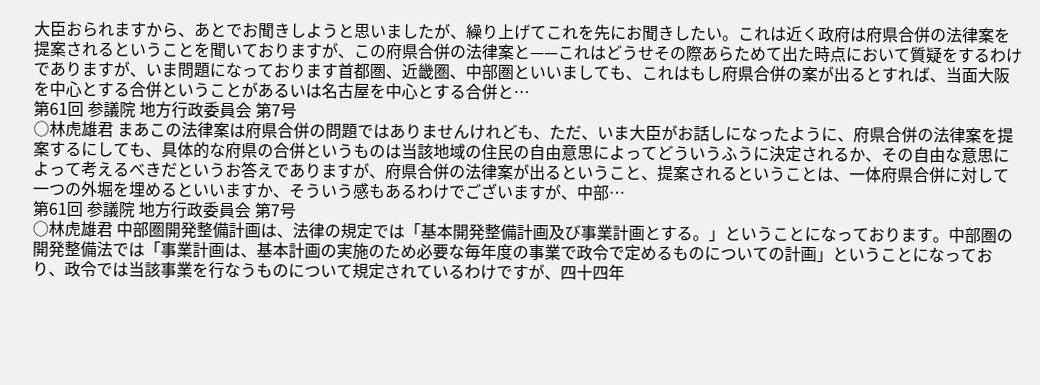大臣おられますから、あとでお聞きしようと思いましたが、繰り上げてこれを先にお聞きしたい。これは近く政府は府県合併の法律案を提案されるということを聞いておりますが、この府県合併の法律案と——これはどうせその際あらためて出た時点において質疑をするわけでありますが、いま問題になっております首都圏、近畿圏、中部圏といいましても、これはもし府県合併の案が出るとすれば、当面大阪を中心とする合併ということがあるいは名古屋を中心とする合併と…
第61回 参議院 地方行政委員会 第7号
○林虎雄君 まあこの法律案は府県合併の問題ではありませんけれども、ただ、いま大臣がお話しになったように、府県合併の法律案を提案するにしても、具体的な府県の合併というものは当該地域の住民の自由意思によってどういうふうに決定されるか、その自由な意思によって考えるべきだというお答えでありますが、府県合併の法律案が出るということ、提案されるということは、一体府県合併に対して一つの外堀を埋めるといいますか、そういう感もあるわけでございますが、中部…
第61回 参議院 地方行政委員会 第7号
○林虎雄君 中部圏開発整備計画は、法律の規定では「基本開発整備計画及び事業計画とする。」ということになっております。中部圏の開発整備法では「事業計画は、基本計画の実施のため必要な毎年度の事業で政令で定めるものについての計画」ということになっており、政令では当該事業を行なうものについて規定されているわけですが、四十四年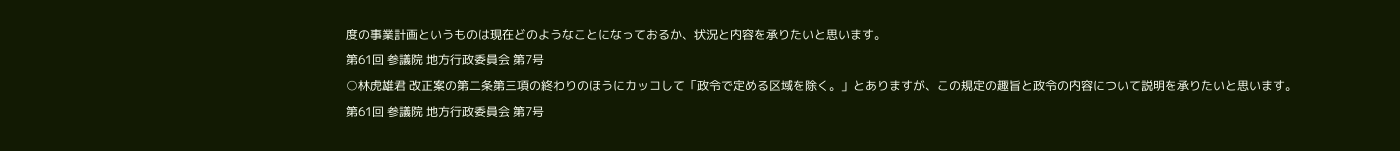度の事業計画というものは現在どのようなことになっておるか、状況と内容を承りたいと思います。
第61回 参議院 地方行政委員会 第7号
○林虎雄君 改正案の第二条第三項の終わりのほうにカッコして「政令で定める区域を除く。」とありますが、この規定の趣旨と政令の内容について説明を承りたいと思います。
第61回 参議院 地方行政委員会 第7号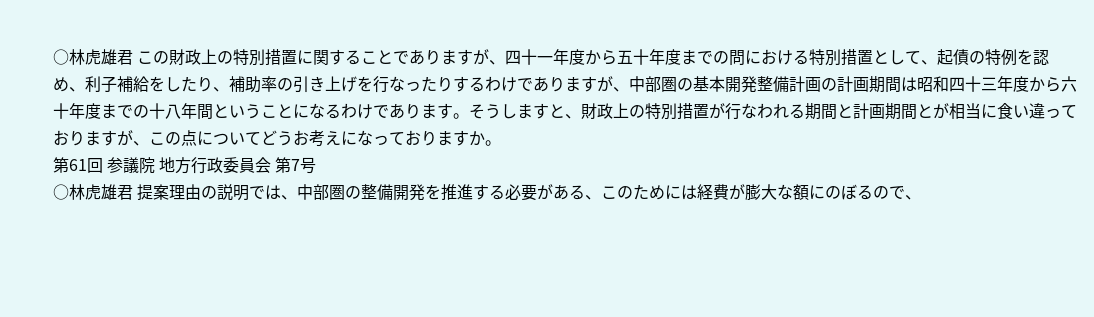○林虎雄君 この財政上の特別措置に関することでありますが、四十一年度から五十年度までの問における特別措置として、起債の特例を認め、利子補給をしたり、補助率の引き上げを行なったりするわけでありますが、中部圏の基本開発整備計画の計画期間は昭和四十三年度から六十年度までの十八年間ということになるわけであります。そうしますと、財政上の特別措置が行なわれる期間と計画期間とが相当に食い違っておりますが、この点についてどうお考えになっておりますか。
第61回 参議院 地方行政委員会 第7号
○林虎雄君 提案理由の説明では、中部圏の整備開発を推進する必要がある、このためには経費が膨大な額にのぼるので、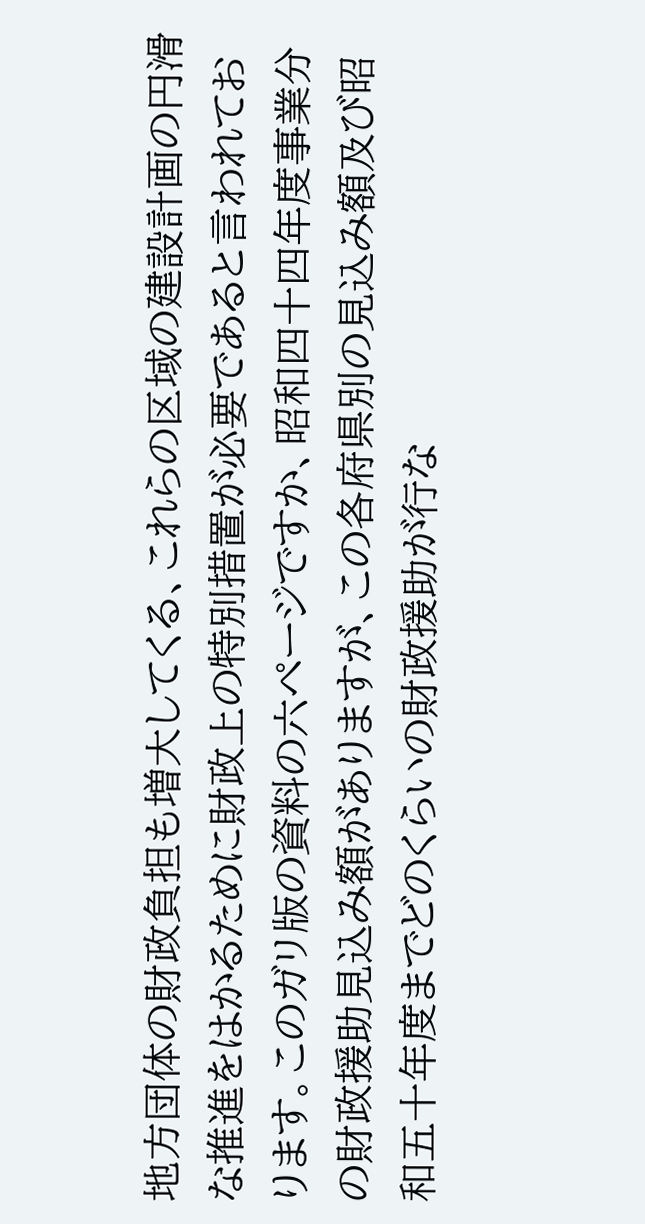地方団体の財政負担も増大してくる、これらの区域の建設計画の円滑な推進をはかるために財政上の特別措置が必要であると言われております。このガリ版の資料の六ページですか、昭和四十四年度事業分の財政援助見込み額がありますが、この各府県別の見込み額及び昭和五十年度までどのくらいの財政援助が行な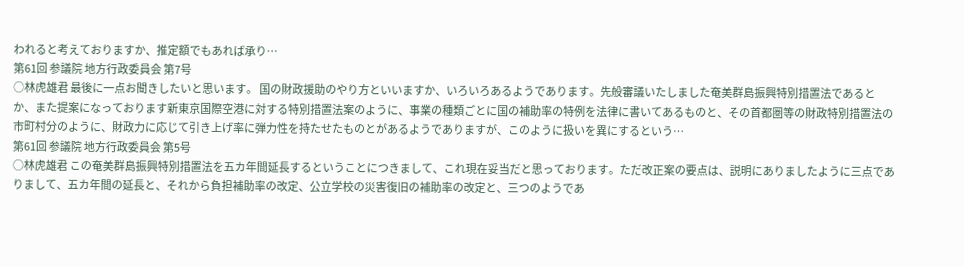われると考えておりますか、推定額でもあれば承り…
第61回 参議院 地方行政委員会 第7号
○林虎雄君 最後に一点お聞きしたいと思います。 国の財政援助のやり方といいますか、いろいろあるようであります。先般審議いたしました奄美群島振興特別措置法であるとか、また提案になっております新東京国際空港に対する特別措置法案のように、事業の種類ごとに国の補助率の特例を法律に書いてあるものと、その首都圏等の財政特別措置法の市町村分のように、財政力に応じて引き上げ率に弾力性を持たせたものとがあるようでありますが、このように扱いを異にするという…
第61回 参議院 地方行政委員会 第5号
○林虎雄君 この奄美群島振興特別措置法を五カ年間延長するということにつきまして、これ現在妥当だと思っております。ただ改正案の要点は、説明にありましたように三点でありまして、五カ年間の延長と、それから負担補助率の改定、公立学校の災害復旧の補助率の改定と、三つのようであ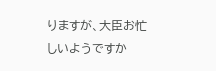りますが、大臣お忙しいようですか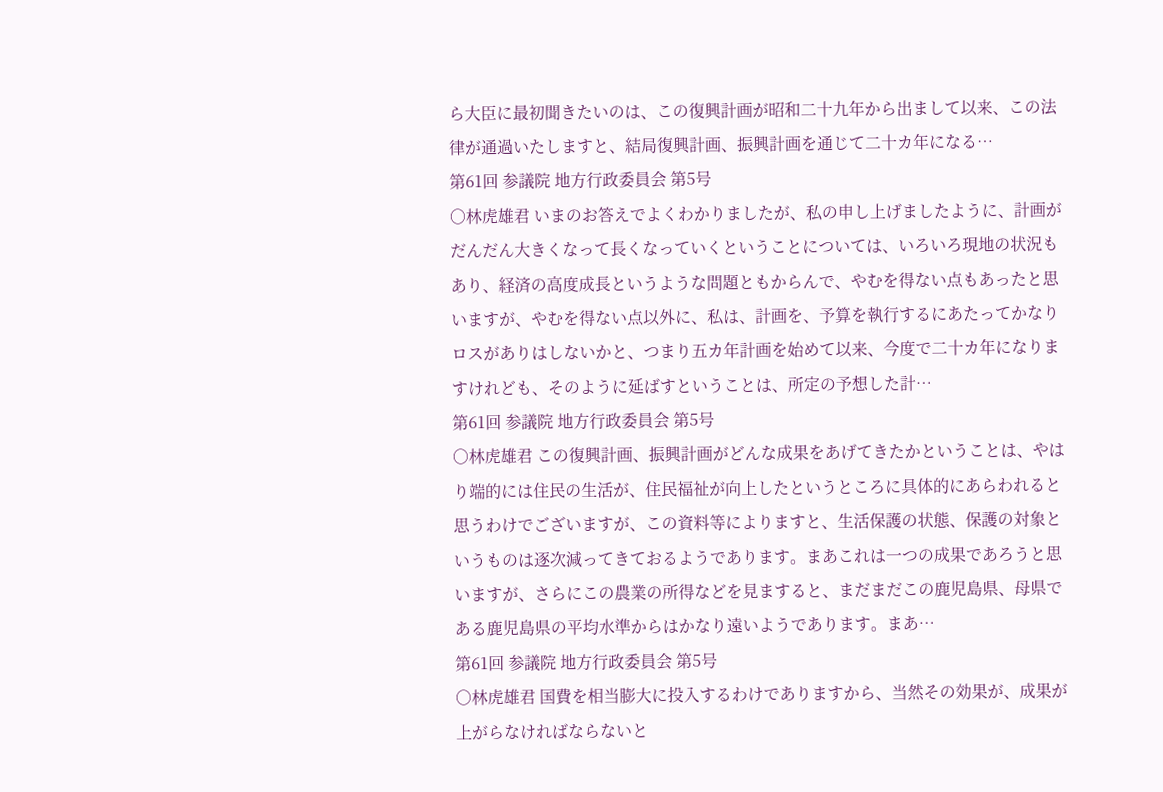ら大臣に最初聞きたいのは、この復興計画が昭和二十九年から出まして以来、この法律が通過いたしますと、結局復興計画、振興計画を通じて二十カ年になる…
第61回 参議院 地方行政委員会 第5号
○林虎雄君 いまのお答えでよくわかりましたが、私の申し上げましたように、計画がだんだん大きくなって長くなっていくということについては、いろいろ現地の状況もあり、経済の高度成長というような問題ともからんで、やむを得ない点もあったと思いますが、やむを得ない点以外に、私は、計画を、予算を執行するにあたってかなりロスがありはしないかと、つまり五カ年計画を始めて以来、今度で二十カ年になりますけれども、そのように延ばすということは、所定の予想した計…
第61回 参議院 地方行政委員会 第5号
○林虎雄君 この復興計画、振興計画がどんな成果をあげてきたかということは、やはり端的には住民の生活が、住民福祉が向上したというところに具体的にあらわれると思うわけでございますが、この資料等によりますと、生活保護の状態、保護の対象というものは逐次減ってきておるようであります。まあこれは一つの成果であろうと思いますが、さらにこの農業の所得などを見ますると、まだまだこの鹿児島県、母県である鹿児島県の平均水準からはかなり遠いようであります。まあ…
第61回 参議院 地方行政委員会 第5号
○林虎雄君 国費を相当膨大に投入するわけでありますから、当然その効果が、成果が上がらなければならないと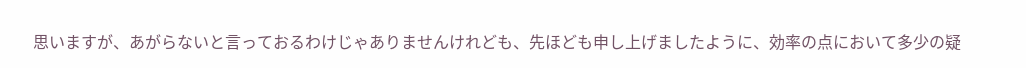思いますが、あがらないと言っておるわけじゃありませんけれども、先ほども申し上げましたように、効率の点において多少の疑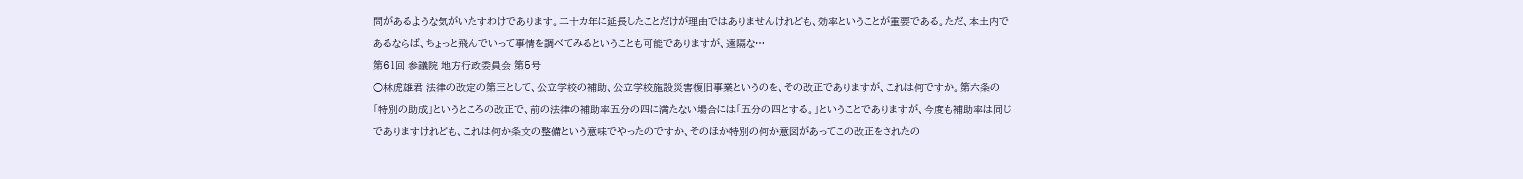問があるような気がいたすわけであります。二十カ年に延長したことだけが理由ではありませんけれども、効率ということが重要である。ただ、本土内であるならば、ちょっと飛んでいって事情を調べてみるということも可能でありますが、遠隔な…
第61回 参議院 地方行政委員会 第5号
○林虎雄君 法律の改定の第三として、公立学校の補助、公立学校施設災害復旧事業というのを、その改正でありますが、これは何ですか。第六条の「特別の助成」というところの改正で、前の法律の補助率五分の四に満たない場合には「五分の四とする。」ということでありますが、今度も補助率は同じでありますけれども、これは何か条文の整備という意味でやったのですか、そのほか特別の何か意図があってこの改正をされたの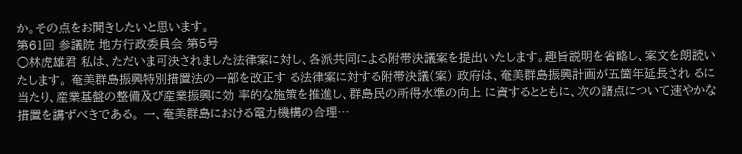か。その点をお聞きしたいと思います。
第61回 参議院 地方行政委員会 第5号
○林虎雄君 私は、ただいま可決されました法律案に対し、各派共同による附帯決議案を提出いたします。趣旨説明を省略し、案文を朗読いたします。 奄美群島振興特別措置法の一部を改正す る法律案に対する附帯決議(案) 政府は、奄美群島振興計画が五箇年延長され るに当たり、産業基盤の整備及び産業振興に効 率的な施策を推進し、群島民の所得水準の向上 に資するとともに、次の諸点について速やかな 措置を講ずべきである。 一、奄美群島における電力機構の合理…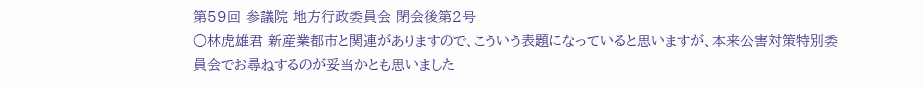第59回 参議院 地方行政委員会 閉会後第2号
○林虎雄君 新産業都市と関連がありますので、こういう表題になっていると思いますが、本来公害対策特別委員会でお尋ねするのが妥当かとも思いました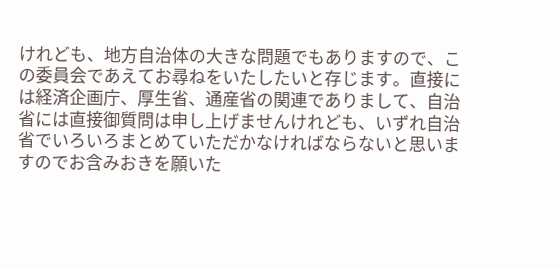けれども、地方自治体の大きな問題でもありますので、この委員会であえてお尋ねをいたしたいと存じます。直接には経済企画庁、厚生省、通産省の関連でありまして、自治省には直接御質問は申し上げませんけれども、いずれ自治省でいろいろまとめていただかなければならないと思いますのでお含みおきを願いた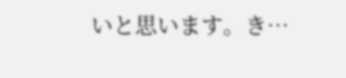いと思います。き…